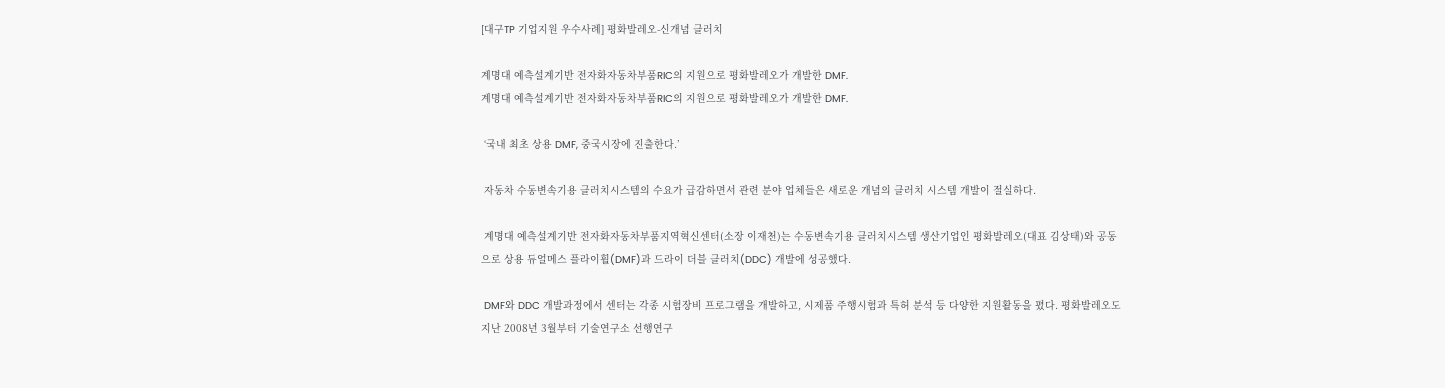[대구TP 기업지원 우수사례] 평화발레오-신개념 클러치

계명대 예측설계기반 전자화자동차부품RIC의 지원으로 평화발레오가 개발한 DMF.
계명대 예측설계기반 전자화자동차부품RIC의 지원으로 평화발레오가 개발한 DMF.

 ‘국내 최초 상용 DMF, 중국시장에 진출한다.’

 자동차 수동변속기용 클러치시스템의 수요가 급감하면서 관련 분야 업체들은 새로운 개념의 클러치 시스템 개발이 절실하다.

 계명대 예측설계기반 전자화자동차부품지역혁신센터(소장 이재천)는 수동변속기용 클러치시스템 생산기업인 평화발레오(대표 김상태)와 공동으로 상용 듀얼메스 플라이휠(DMF)과 드라이 더블 클러치(DDC) 개발에 성공했다.

 DMF와 DDC 개발과정에서 센터는 각종 시험장비 프로그램을 개발하고, 시제품 주행시험과 특허 분석 등 다양한 지원활동을 폈다. 평화발레오도 지난 2008년 3월부터 기술연구소 선행연구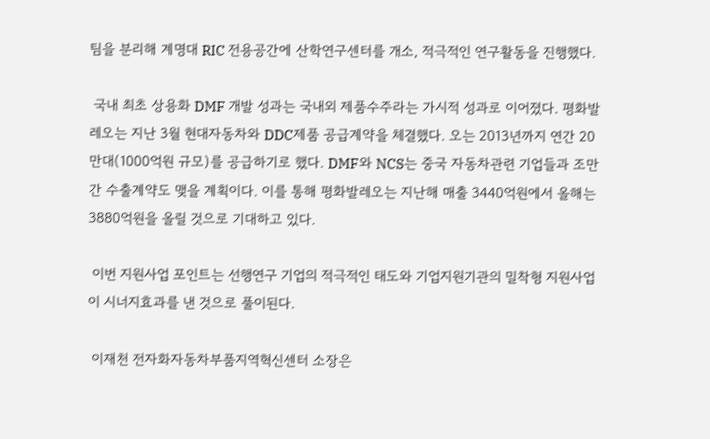팀을 분리해 계명대 RIC 전용공간에 산학연구센터를 개소, 적극적인 연구활동을 진행했다.

 국내 최초 상용화 DMF 개발 성과는 국내외 제품수주라는 가시적 성과로 이어졌다. 평화발레오는 지난 3월 현대자동차와 DDC제품 공급계약을 체결했다. 오는 2013년까지 연간 20만대(1000억원 규모)를 공급하기로 했다. DMF와 NCS는 중국 자동차관련 기업들과 조만간 수출계약도 맺을 계획이다. 이를 통해 평화발레오는 지난해 매출 3440억원에서 올해는 3880억원을 올릴 것으로 기대하고 있다.

 이번 지원사업 포인트는 선행연구 기업의 적극적인 태도와 기업지원기관의 밀착형 지원사업이 시너지효과를 낸 것으로 풀이된다.

 이재천 전자화자동차부품지역혁신센터 소장은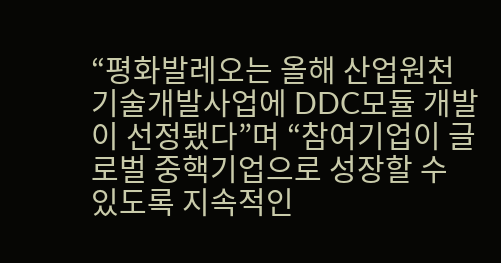“평화발레오는 올해 산업원천기술개발사업에 DDC모듈 개발이 선정됐다”며 “참여기업이 글로벌 중핵기업으로 성장할 수 있도록 지속적인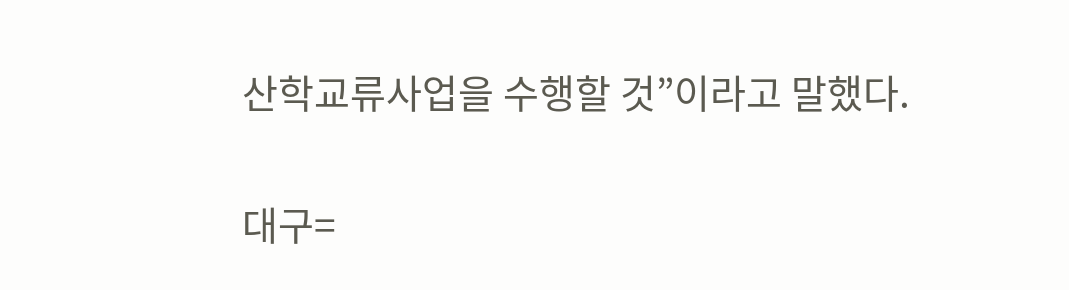산학교류사업을 수행할 것”이라고 말했다.

대구=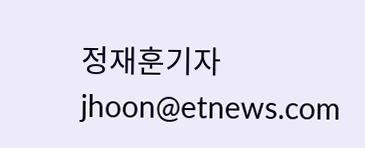정재훈기자 jhoon@etnews.com